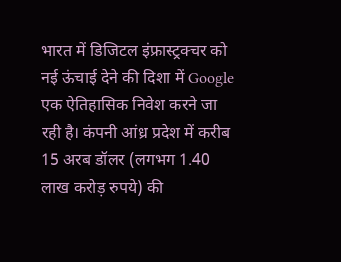भारत में डिजिटल इंफ्रास्ट्रक्चर को नई ऊंचाई देने की दिशा में Google एक ऐतिहासिक निवेश करने जा रही है। कंपनी आंध्र प्रदेश में करीब 15 अरब डॉलर (लगभग 1.40 लाख करोड़ रुपये) की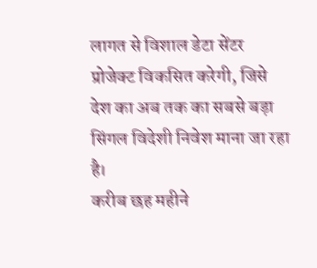लागत से विशाल डेटा सेंटर प्रोजेक्ट विकसित करेगी, जिसे देश का अब तक का सबसे बड़ा सिंगल विदेशी निवेश माना जा रहा है।
करीब छह महीने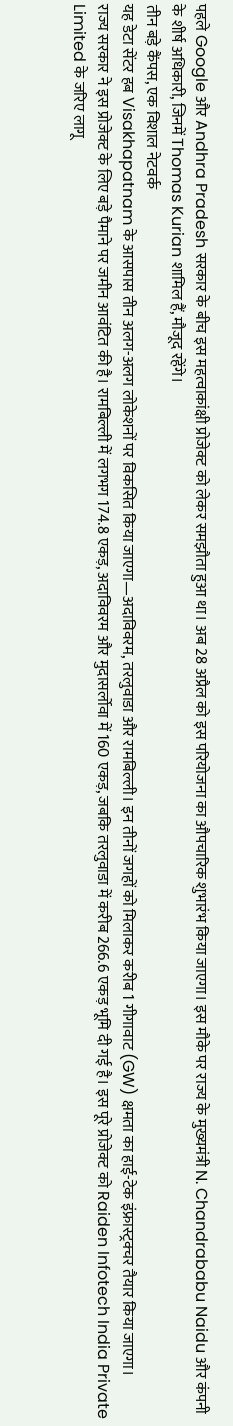पहले Google और Andhra Pradesh सरकार के बीच इस महत्वाकांक्षी प्रोजेक्ट को लेकर समझौता हुआ था। अब 28 अप्रैल को इस परियोजना का औपचारिक शुभारंभ किया जाएगा। इस मौके पर राज्य के मुख्यमंत्री N. Chandrababu Naidu और कंपनी के शीर्ष अधिकारी, जिनमें Thomas Kurian शामिल हैं, मौजूद रहेंगे।
तीन बड़े कैंपस, एक विशाल नेटवर्क
यह डेटा सेंटर हब Visakhapatnam के आसपास तीन अलग-अलग लोकेशनों पर विकसित किया जाएगा—अदाविवरम, तरलुवाडा और रामबिल्ली। इन तीनों जगहों को मिलाकर करीब 1 गीगावाट (GW) क्षमता का हाई-टेक इंफ्रास्ट्रक्चर तैयार किया जाएगा।
राज्य सरकार ने इस प्रोजेक्ट के लिए बड़े पैमाने पर जमीन आवंटित की है। रामबिल्ली में लगभग 174.8 एकड़, अदाविवरम और मुदासर्लोवा में 160 एकड़, जबकि तरलुवाडा में करीब 266.6 एकड़ भूमि दी गई है। इस पूरे प्रोजेक्ट को Raiden Infotech India Private Limited के जरिए लागू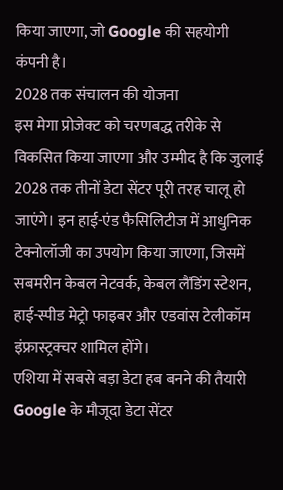किया जाएगा, जो Google की सहयोगी कंपनी है।
2028 तक संचालन की योजना
इस मेगा प्रोजेक्ट को चरणबद्ध तरीके से विकसित किया जाएगा और उम्मीद है कि जुलाई 2028 तक तीनों डेटा सेंटर पूरी तरह चालू हो जाएंगे। इन हाई-एंड फैसिलिटीज में आधुनिक टेक्नोलॉजी का उपयोग किया जाएगा, जिसमें सबमरीन केबल नेटवर्क, केबल लैंडिंग स्टेशन, हाई-स्पीड मेट्रो फाइबर और एडवांस टेलीकॉम इंफ्रास्ट्रक्चर शामिल होंगे।
एशिया में सबसे बड़ा डेटा हब बनने की तैयारी
Google के मौजूदा डेटा सेंटर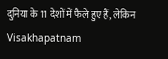दुनिया के 11 देशों में फैले हुए हैं, लेकिन Visakhapatnam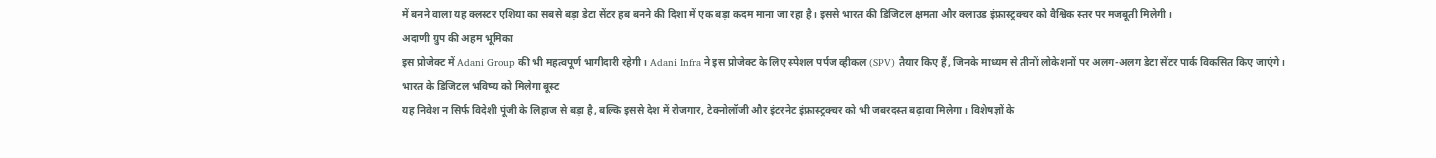में बनने वाला यह क्लस्टर एशिया का सबसे बड़ा डेटा सेंटर हब बनने की दिशा में एक बड़ा कदम माना जा रहा है। इससे भारत की डिजिटल क्षमता और क्लाउड इंफ्रास्ट्रक्चर को वैश्विक स्तर पर मजबूती मिलेगी।
अदाणी ग्रुप की अहम भूमिका
इस प्रोजेक्ट में Adani Group की भी महत्वपूर्ण भागीदारी रहेगी। Adani Infra ने इस प्रोजेक्ट के लिए स्पेशल पर्पज व्हीकल (SPV) तैयार किए हैं, जिनके माध्यम से तीनों लोकेशनों पर अलग-अलग डेटा सेंटर पार्क विकसित किए जाएंगे।
भारत के डिजिटल भविष्य को मिलेगा बूस्ट
यह निवेश न सिर्फ विदेशी पूंजी के लिहाज से बड़ा है, बल्कि इससे देश में रोजगार, टेक्नोलॉजी और इंटरनेट इंफ्रास्ट्रक्चर को भी जबरदस्त बढ़ावा मिलेगा। विशेषज्ञों के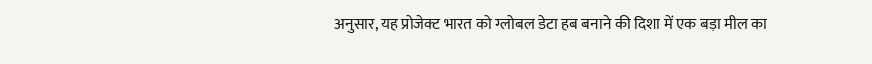अनुसार, यह प्रोजेक्ट भारत को ग्लोबल डेटा हब बनाने की दिशा में एक बड़ा मील का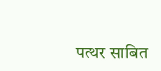पत्थर साबित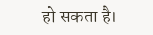हो सकता है।